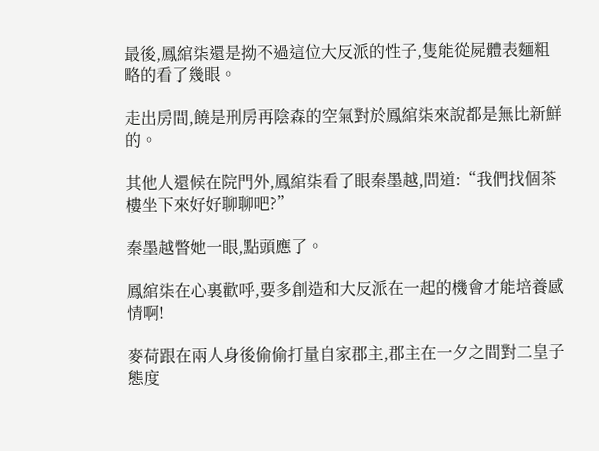最後,鳳綰柒還是拗不過這位大反派的性子,隻能從屍體表麵粗略的看了幾眼。

走出房間,饒是刑房再陰森的空氣對於鳳綰柒來說都是無比新鮮的。

其他人還候在院門外,鳳綰柒看了眼秦墨越,問道:“我們找個茶樓坐下來好好聊聊吧?”

秦墨越瞥她一眼,點頭應了。

鳳綰柒在心裏歡呼,要多創造和大反派在一起的機會才能培養感情啊!

麥荷跟在兩人身後偷偷打量自家郡主,郡主在一夕之間對二皇子態度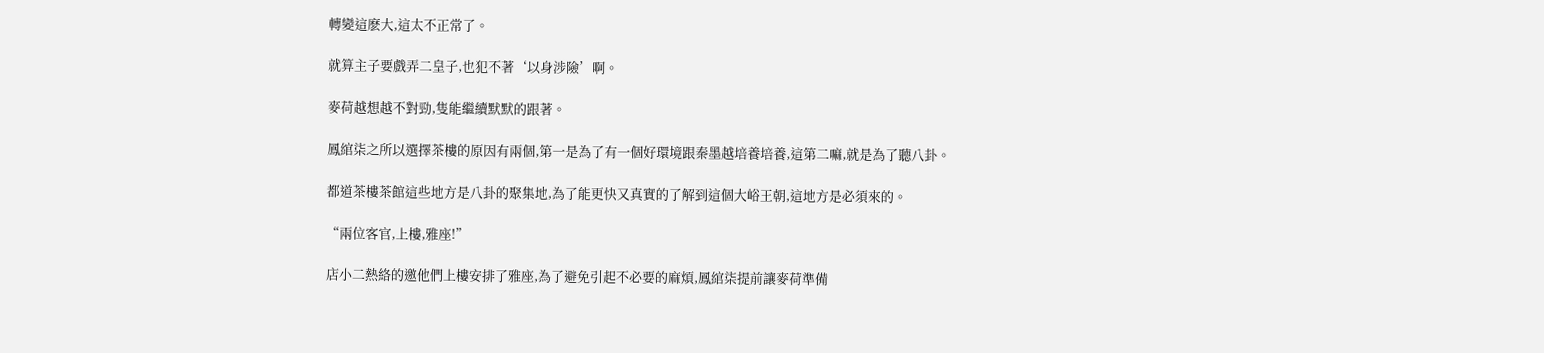轉變這麽大,這太不正常了。

就算主子要戲弄二皇子,也犯不著‘以身涉險’啊。

麥荷越想越不對勁,隻能繼續默默的跟著。

鳳綰柒之所以選擇茶樓的原因有兩個,第一是為了有一個好環境跟秦墨越培養培養,這第二嘛,就是為了聽八卦。

都道茶樓茶館這些地方是八卦的聚集地,為了能更快又真實的了解到這個大峪王朝,這地方是必須來的。

“兩位客官,上樓,雅座!”

店小二熱絡的邀他們上樓安排了雅座,為了避免引起不必要的麻煩,鳳綰柒提前讓麥荷準備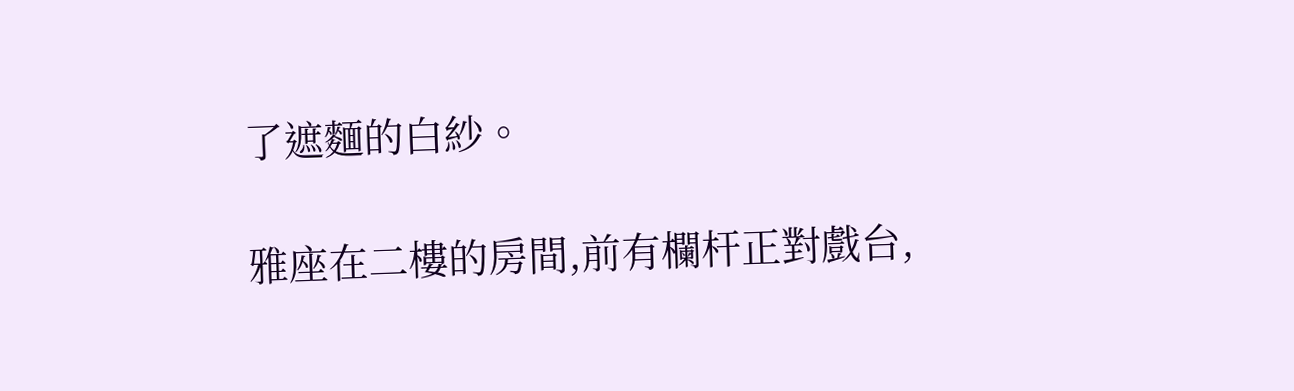了遮麵的白紗。

雅座在二樓的房間,前有欄杆正對戲台,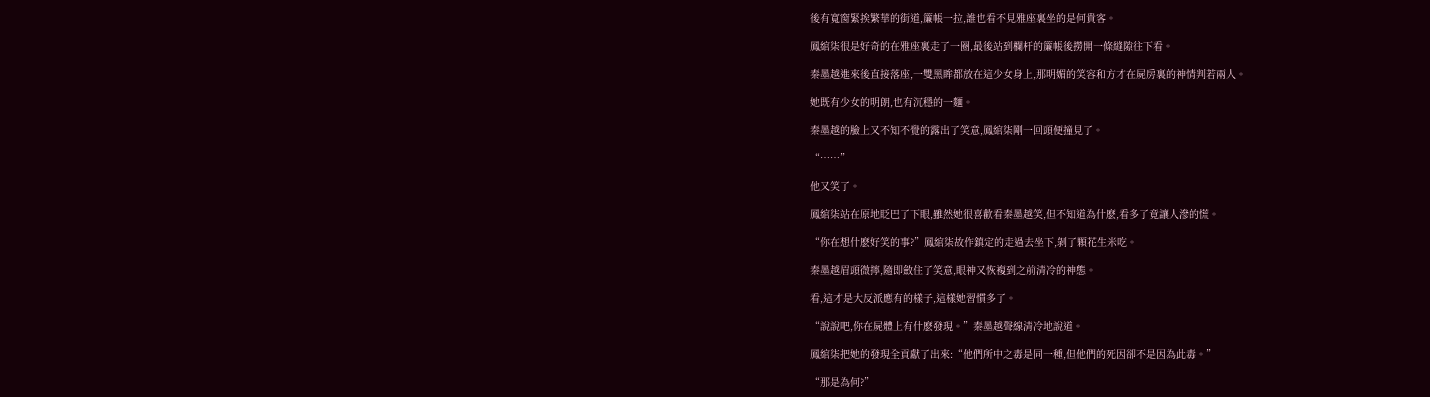後有寬窗緊挨繁華的街道,簾帳一拉,誰也看不見雅座裏坐的是何貴客。

鳳綰柒很是好奇的在雅座裏走了一圈,最後站到欄杆的簾帳後撈開一條縫隙往下看。

秦墨越進來後直接落座,一雙黑眸都放在這少女身上,那明媚的笑容和方才在屍房裏的神情判若兩人。

她既有少女的明朗,也有沉穩的一麵。

秦墨越的臉上又不知不覺的露出了笑意,鳳綰柒剛一回頭便撞見了。

“……”

他又笑了。

鳳綰柒站在原地眨巴了下眼,雖然她很喜歡看秦墨越笑,但不知道為什麽,看多了竟讓人滲的慌。

“你在想什麽好笑的事?”鳳綰柒故作鎮定的走過去坐下,剝了顆花生米吃。

秦墨越眉頭微擰,隨即斂住了笑意,眼神又恢複到之前清冷的神態。

看,這才是大反派應有的樣子,這樣她習慣多了。

“說說吧,你在屍體上有什麽發現。”秦墨越聲線清冷地說道。

鳳綰柒把她的發現全貢獻了出來:“他們所中之毒是同一種,但他們的死因卻不是因為此毒。”

“那是為何?”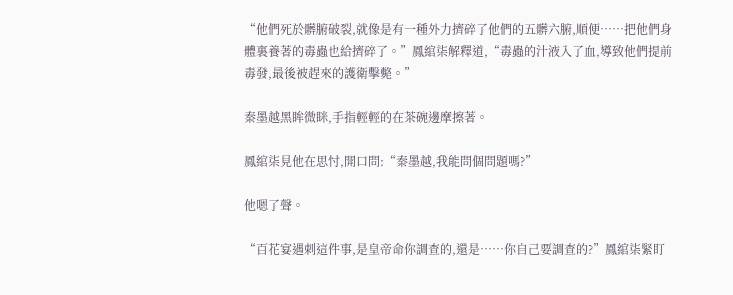“他們死於髒腑破裂,就像是有一種外力擠碎了他們的五髒六腑,順便……把他們身體裏養著的毒蟲也給擠碎了。”鳳綰柒解釋道,“毒蟲的汁液入了血,導致他們提前毒發,最後被趕來的護衛擊斃。”

秦墨越黑眸微眯,手指輕輕的在茶碗邊摩擦著。

鳳綰柒見他在思忖,開口問:“秦墨越,我能問個問題嗎?”

他嗯了聲。

“百花宴遇刺這件事,是皇帝命你調查的,還是……你自己要調查的?”鳳綰柒緊盯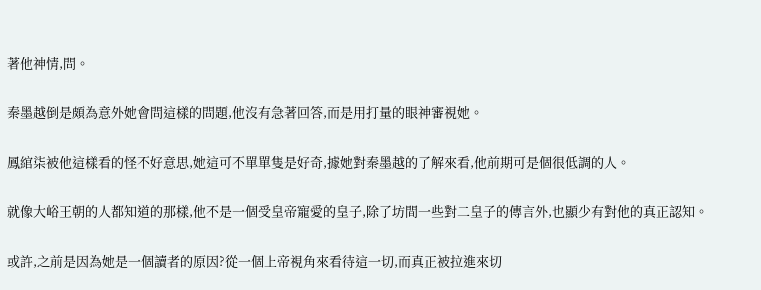著他神情,問。

秦墨越倒是頗為意外她會問這樣的問題,他沒有急著回答,而是用打量的眼神審視她。

鳳綰柒被他這樣看的怪不好意思,她這可不單單隻是好奇,據她對秦墨越的了解來看,他前期可是個很低調的人。

就像大峪王朝的人都知道的那樣,他不是一個受皇帝寵愛的皇子,除了坊間一些對二皇子的傳言外,也顯少有對他的真正認知。

或許,之前是因為她是一個讀者的原因?從一個上帝視角來看待這一切,而真正被拉進來切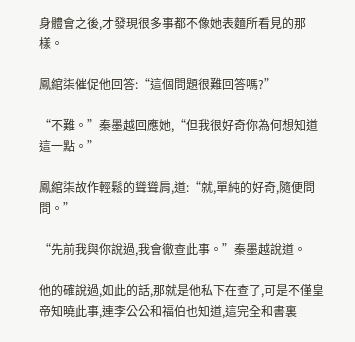身體會之後,才發現很多事都不像她表麵所看見的那樣。

鳳綰柒催促他回答:“這個問題很難回答嗎?”

“不難。”秦墨越回應她,“但我很好奇你為何想知道這一點。”

鳳綰柒故作輕鬆的聳聳肩,道:“就,單純的好奇,隨便問問。”

“先前我與你說過,我會徹查此事。”秦墨越說道。

他的確說過,如此的話,那就是他私下在查了,可是不僅皇帝知曉此事,連李公公和福伯也知道,這完全和書裏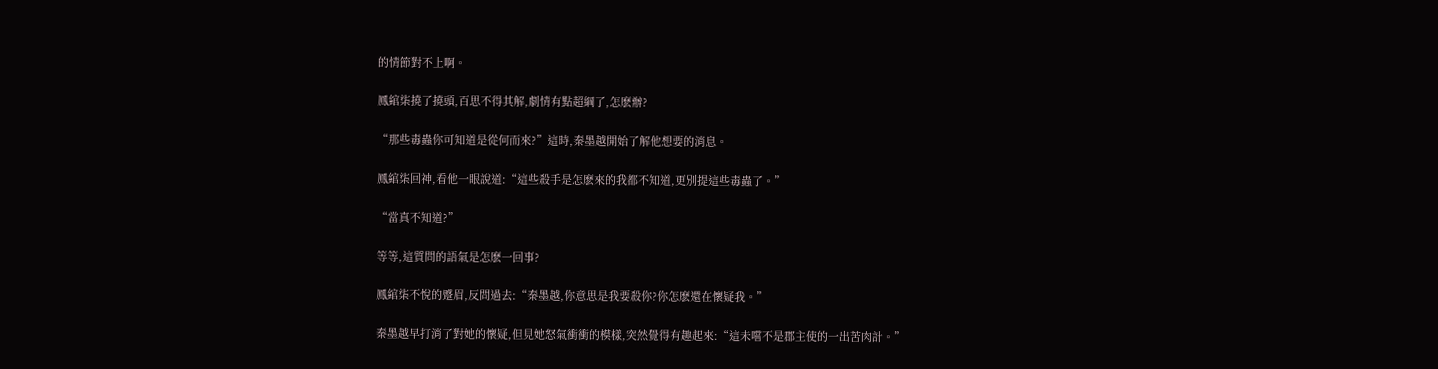的情節對不上啊。

鳳綰柒撓了撓頭,百思不得其解,劇情有點超綱了,怎麽辦?

“那些毒蟲你可知道是從何而來?”這時,秦墨越開始了解他想要的消息。

鳳綰柒回神,看他一眼說道:“這些殺手是怎麽來的我都不知道,更別提這些毒蟲了。”

“當真不知道?”

等等,這質問的語氣是怎麽一回事?

鳳綰柒不悅的蹙眉,反問過去:“秦墨越,你意思是我要殺你?你怎麽還在懷疑我。”

秦墨越早打消了對她的懷疑,但見她怒氣衝衝的模樣,突然覺得有趣起來:“這未嚐不是郡主使的一出苦肉計。”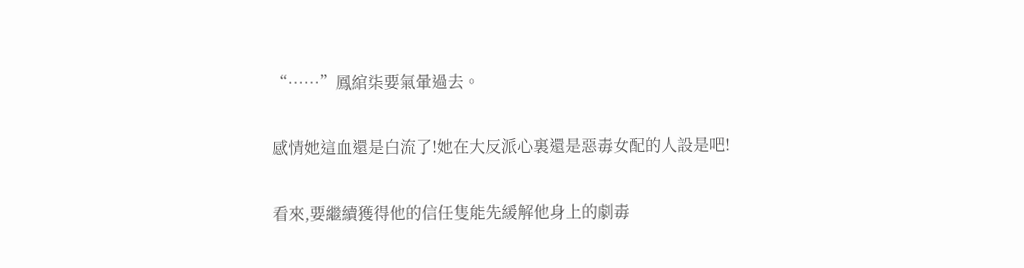“……”鳳綰柒要氣暈過去。

感情她這血還是白流了!她在大反派心裏還是惡毒女配的人設是吧!

看來,要繼續獲得他的信任隻能先緩解他身上的劇毒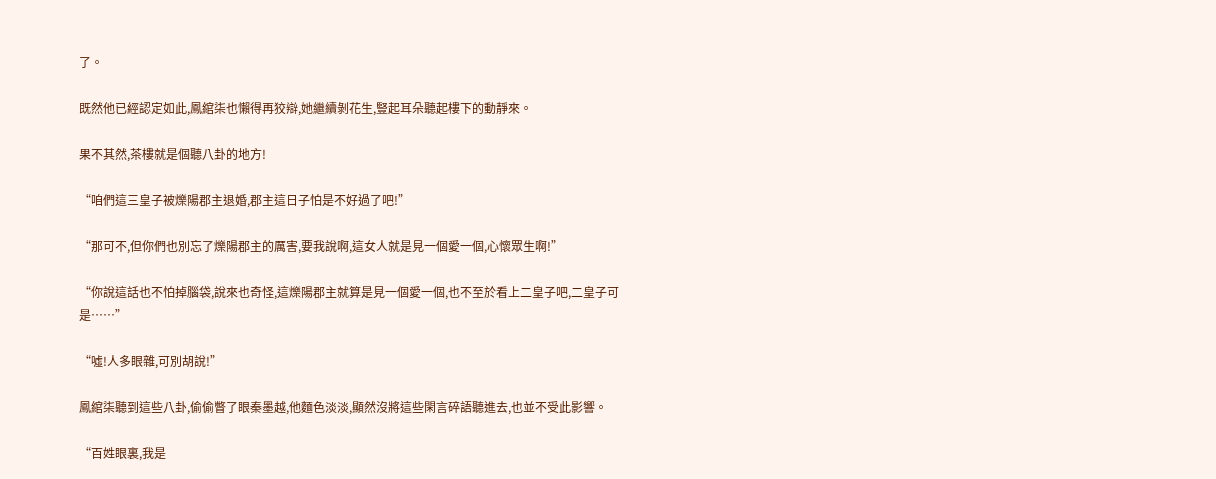了。

既然他已經認定如此,鳳綰柒也懶得再狡辯,她繼續剝花生,豎起耳朵聽起樓下的動靜來。

果不其然,茶樓就是個聽八卦的地方!

“咱們這三皇子被爍陽郡主退婚,郡主這日子怕是不好過了吧!”

“那可不,但你們也別忘了爍陽郡主的厲害,要我說啊,這女人就是見一個愛一個,心懷眾生啊!”

“你說這話也不怕掉腦袋,說來也奇怪,這爍陽郡主就算是見一個愛一個,也不至於看上二皇子吧,二皇子可是……”

“噓!人多眼雜,可別胡說!”

鳳綰柒聽到這些八卦,偷偷瞥了眼秦墨越,他麵色淡淡,顯然沒將這些閑言碎語聽進去,也並不受此影響。

“百姓眼裏,我是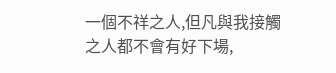一個不祥之人,但凡與我接觸之人都不會有好下場,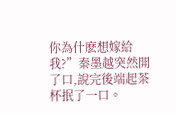你為什麽想嫁給我?”秦墨越突然開了口,說完後端起茶杯抿了一口。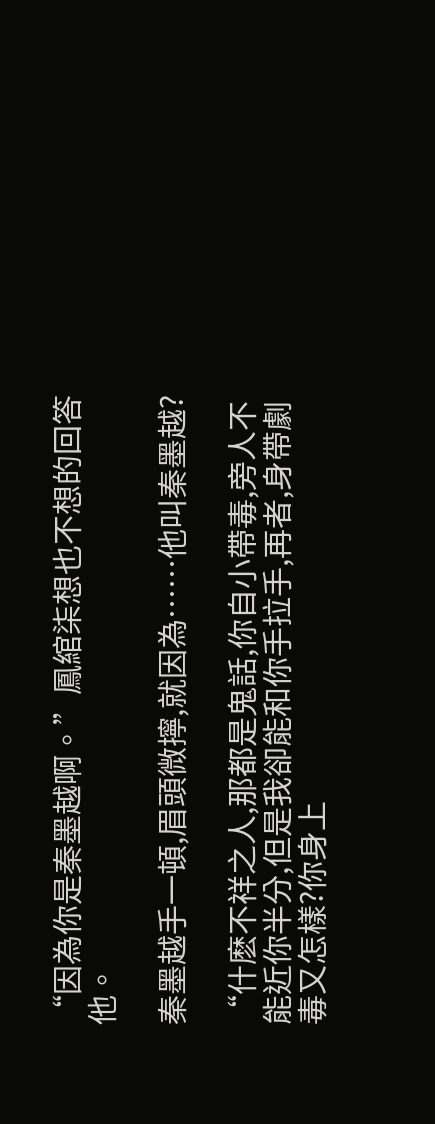“因為你是秦墨越啊。”鳳綰柒想也不想的回答他。

秦墨越手一頓,眉頭微擰,就因為……他叫秦墨越?

“什麽不祥之人,那都是鬼話,你自小帶毒,旁人不能近你半分,但是我卻能和你手拉手,再者,身帶劇毒又怎樣?你身上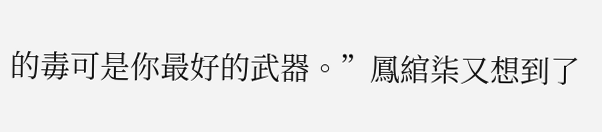的毒可是你最好的武器。”鳳綰柒又想到了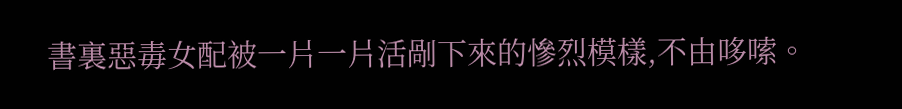書裏惡毒女配被一片一片活剮下來的慘烈模樣,不由哆嗦。